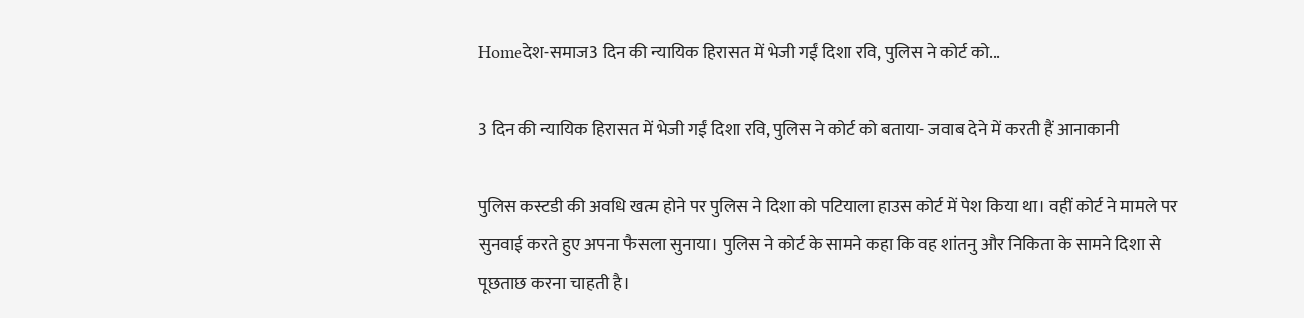Homeदेश-समाज3 दिन की न्यायिक हिरासत में भेजी गईं दिशा रवि, पुलिस ने कोर्ट को...

3 दिन की न्यायिक हिरासत में भेजी गईं दिशा रवि, पुलिस ने कोर्ट को बताया- जवाब देने में करती हैं आनाकानी

पुलिस कस्टडी की अवधि खत्म होने पर पुलिस ने दिशा को पटियाला हाउस कोर्ट में पेश किया था। वहीं कोर्ट ने मामले पर सुनवाई करते हुए अपना फैसला सुनाया। पुलिस ने कोर्ट के सामने कहा कि वह शांतनु और निकिता के सामने दिशा से पूछताछ करना चाहती है।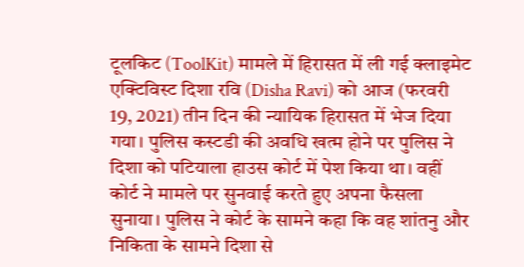टूलकिट (ToolKit) मामले में हिरासत में ली गई क्लाइमेट एक्टिविस्ट दिशा रवि (Disha Ravi) को आज (फरवरी 19, 2021) तीन दिन की न्यायिक हिरासत में भेज दिया गया। पुलिस कस्टडी की अवधि खत्म होने पर पुलिस ने दिशा को पटियाला हाउस कोर्ट में पेश किया था। वहीं कोर्ट ने मामले पर सुनवाई करते हुए अपना फैसला सुनाया। पुलिस ने कोर्ट के सामने कहा कि वह शांतनु और निकिता के सामने दिशा से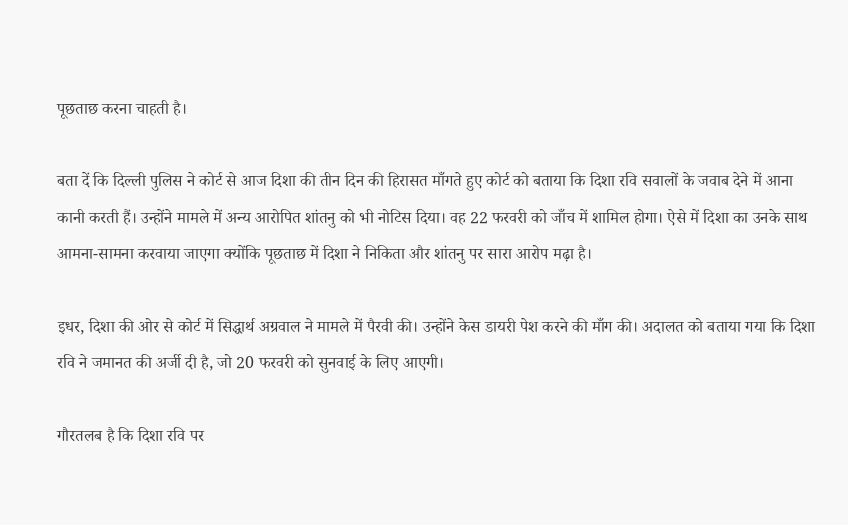पूछताछ करना चाहती है।

बता दें कि दिल्ली पुलिस ने कोर्ट से आज दिशा की तीन दिन की हिरासत माँगते हुए कोर्ट को बताया कि दिशा रवि सवालों के जवाब देने में आना कानी करती हैं। उन्होंने मामले में अन्य आरोपित शांतनु को भी नोटिस दिया। वह 22 फरवरी को जाँच में शामिल होगा। ऐसे में दिशा का उनके साथ आमना-सामना करवाया जाएगा क्योंकि पूछताछ में दिशा ने निकिता और शांतनु पर सारा आरोप मढ़ा है।

इधर, दिशा की ओर से कोर्ट में सिद्धार्थ अग्रवाल ने मामले में पैरवी की। उन्होंने केस डायरी पेश करने की माँग की। अदालत को बताया गया कि दिशा रवि ने जमानत की अर्जी दी है, जो 20 फरवरी को सुनवाई के लिए आएगी।

गौरतलब है कि दिशा रवि पर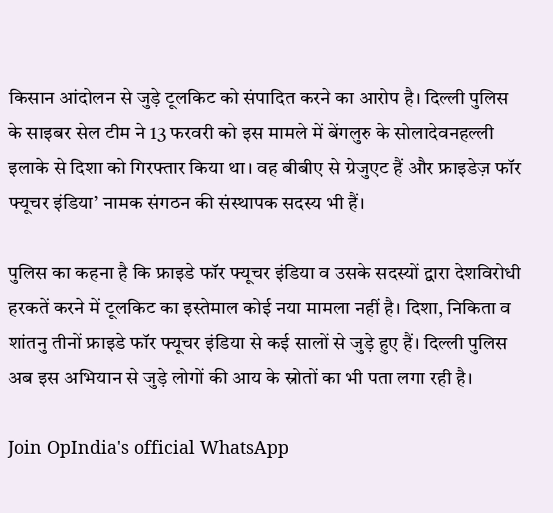किसान आंदोलन से जुड़े टूलकिट को संपादित करने का आरोप है। दिल्ली पुलिस के साइबर सेल टीम ने 13 फरवरी को इस मामले में बेंगलुरु के सोलादेवनहल्ली इलाके से दिशा को गिरफ्तार किया था। वह बीबीए से ग्रेजुएट हैं और फ्राइडेज़ फॉर फ्यूचर इंडिया’ नामक संगठन की संस्थापक सदस्य भी हैं।

पुलिस का कहना है कि फ्राइडे फॉर फ्यूचर इंडिया व उसके सदस्यों द्वारा देशविरोधी हरकतें करने में टूलकिट का इस्तेमाल कोई नया मामला नहीं है। दिशा, निकिता व शांतनु तीनों फ्राइडे फॉर फ्यूचर इंडिया से कई सालों से जुड़े हुए हैं। दिल्ली पुलिस अब इस अभियान से जुड़े लोगों की आय के स्रोतों का भी पता लगा रही है।

Join OpIndia's official WhatsApp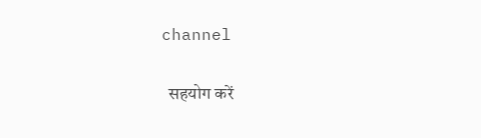channel

  सहयोग करें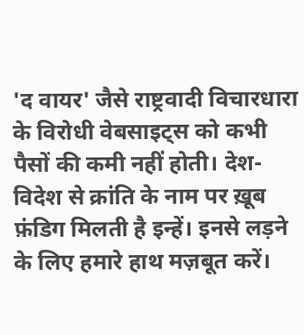'द वायर' जैसे राष्ट्रवादी विचारधारा के विरोधी वेबसाइट्स को कभी पैसों की कमी नहीं होती। देश-विदेश से क्रांति के नाम पर ख़ूब फ़ंडिग मिलती है इन्हें। इनसे लड़ने के लिए हमारे हाथ मज़बूत करें।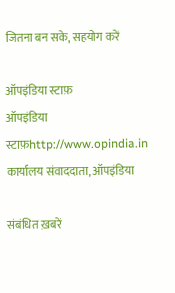जितना बन सके, सहयोग करें

ऑपइंडिया स्टाफ़
ऑपइंडिया स्टाफ़http://www.opindia.in
कार्यालय संवाददाता, ऑपइंडिया

संबंधित ख़बरें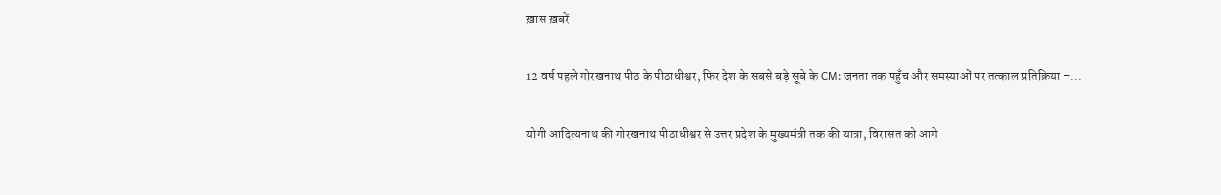ख़ास ख़बरें

12 वर्ष पहले गोरखनाथ पीठ के पीठाधीश्वर, फिर देश के सबसे बड़े सूबे के CM: जनता तक पहुँच और समस्याओं पर तत्काल प्रतिक्रिया –...

योगी आदित्यनाथ की गोरखनाथ पीठाधीश्वर से उत्तर प्रदेश के मुख्यमंत्री तक की यात्रा, विरासत को आगे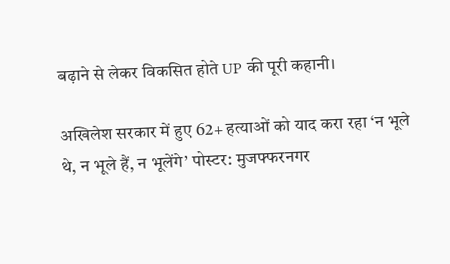बढ़ाने से लेकर विकसित होते UP की पूरी कहानी।

अखिलेश सरकार में हुए 62+ हत्याओं को याद करा रहा ‘न भूले थे, न भूले हैं, न भूलेंगे’ पोस्टर: मुजफ्फरनगर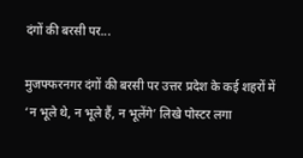दंगों की बरसी पर...

मुजफ्फरनगर दंगों की बरसी पर उत्तर प्रदेश के कई शहरों में ‘न भूले थे, न भूले हैं, न भूलेंगे’ लिखे पोस्टर लगा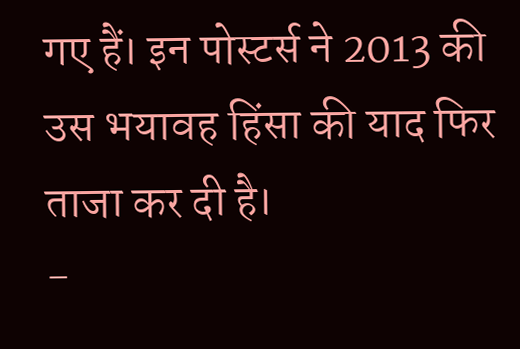गए हैं। इन पोस्टर्स ने 2013 की उस भयावह हिंसा की याद फिर ताजा कर दी है।
-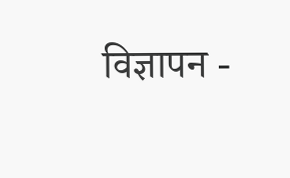विज्ञापन -